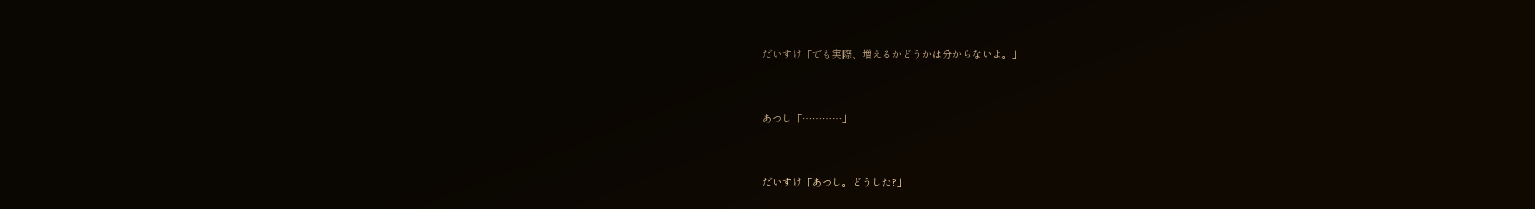だいすけ「でも実際、増えるかどうかは分からないよ。」



あつし「…………」



だいすけ「あつし。どうした?」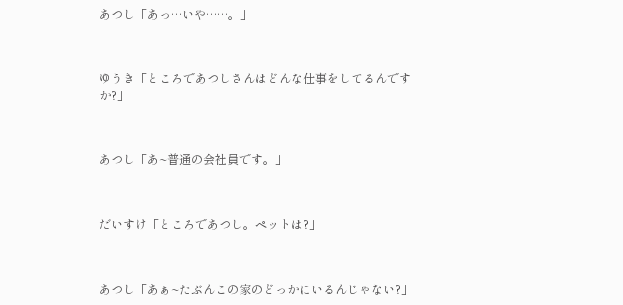あつし「あっ…いや……。」



ゆうき「ところであつしさんはどんな仕事をしてるんですか?」



あつし「あ~普通の会社員です。」



だいすけ「ところであつし。ペットは?」



あつし「あぁ~たぶんこの家のどっかにいるんじゃない?」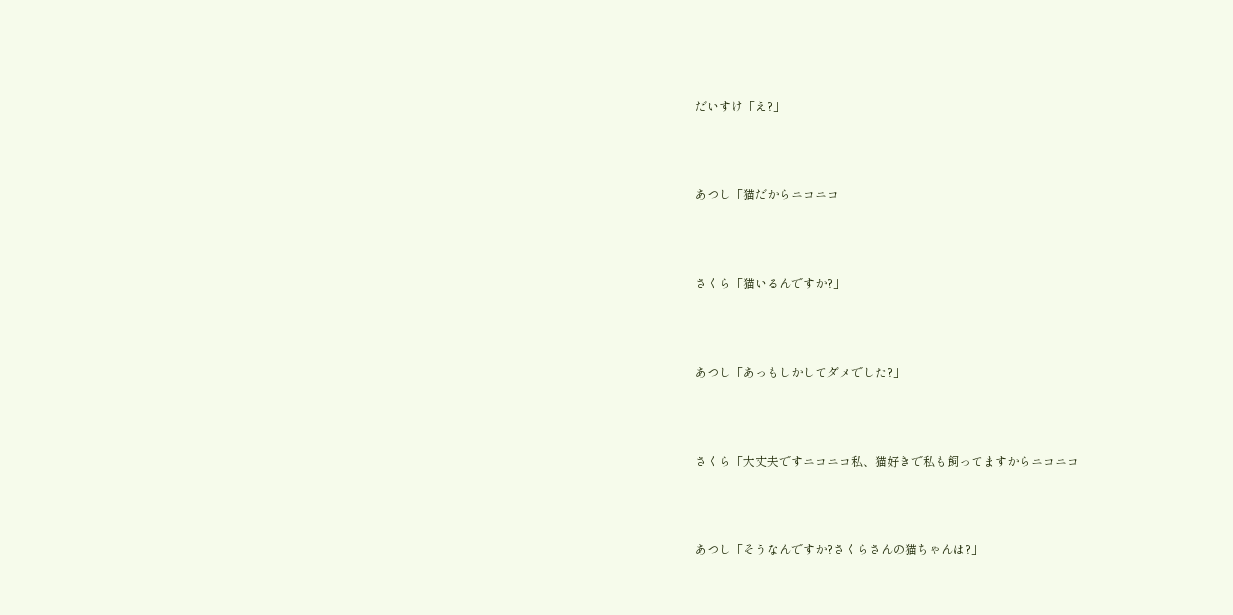だいすけ「え?」



あつし「猫だからニコニコ



さくら「猫いるんですか?」



あつし「あっもしかしてダメでした?」



さくら「大丈夫ですニコニコ私、猫好きで私も飼ってますからニコニコ



あつし「そうなんですか?さくらさんの猫ちゃんは?」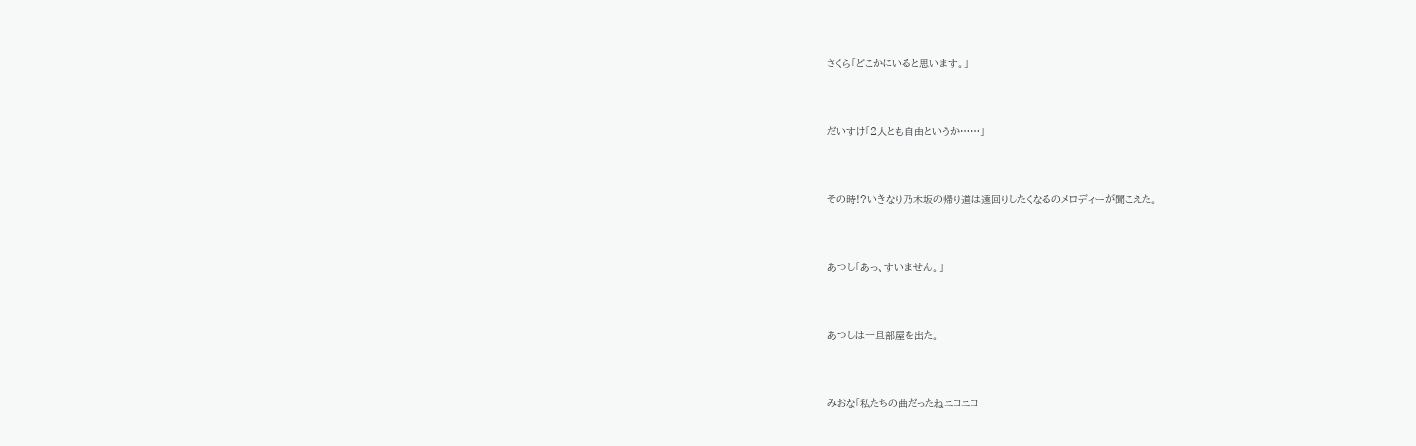さくら「どこかにいると思います。」



だいすけ「2人とも自由というか……」



その時!?いきなり乃木坂の帰り道は遠回りしたくなるのメロディーが聞こえた。



あつし「あっ、すいません。」



あつしは一旦部屋を出た。



みおな「私たちの曲だったねニコニコ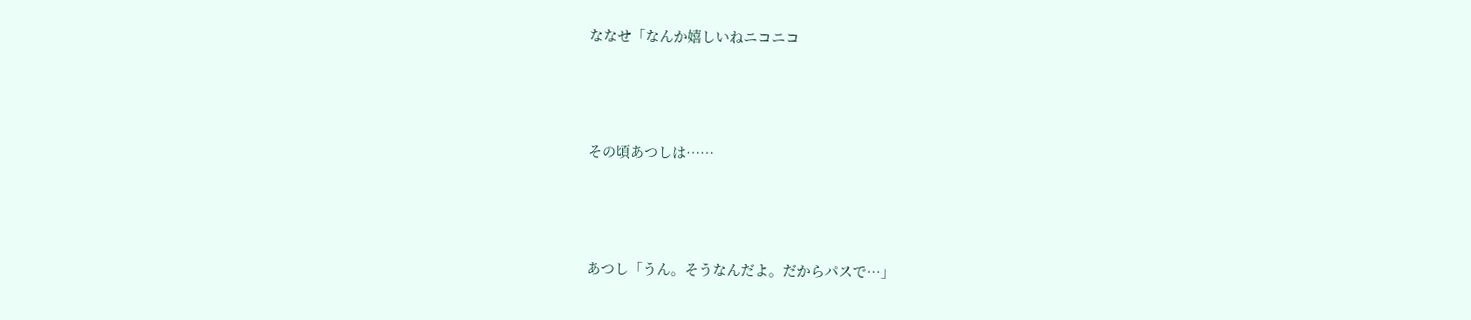ななせ「なんか嬉しいねニコニコ



その頃あつしは……



あつし「うん。そうなんだよ。だからパスで…」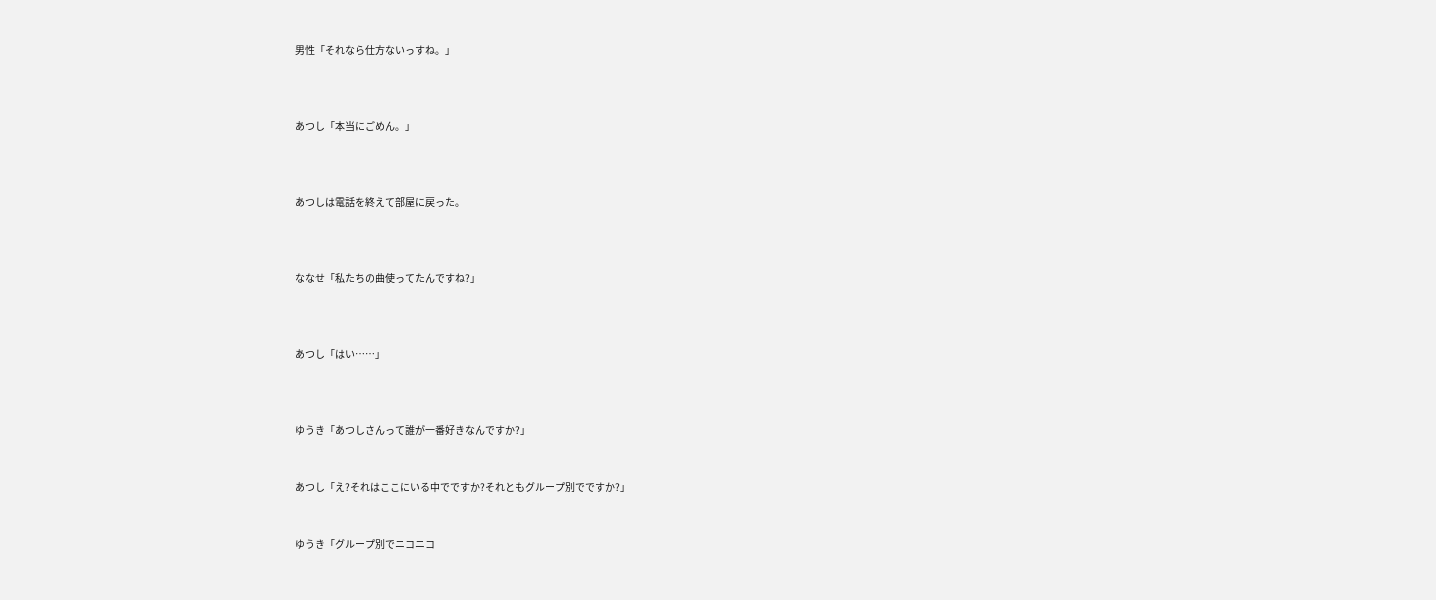男性「それなら仕方ないっすね。」



あつし「本当にごめん。」



あつしは電話を終えて部屋に戻った。



ななせ「私たちの曲使ってたんですね?」



あつし「はい……」



ゆうき「あつしさんって誰が一番好きなんですか?」


あつし「え?それはここにいる中でですか?それともグループ別でですか?」


ゆうき「グループ別でニコニコ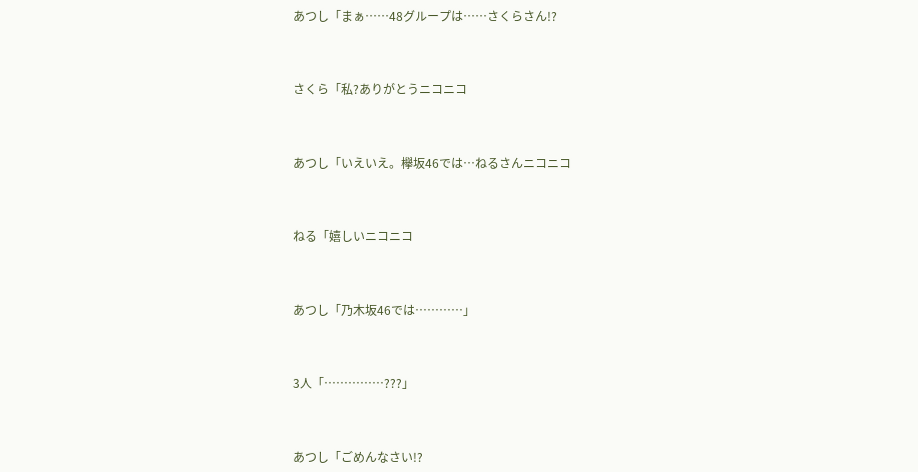あつし「まぁ……48グループは……さくらさん!?



さくら「私?ありがとうニコニコ



あつし「いえいえ。欅坂46では…ねるさんニコニコ



ねる「嬉しいニコニコ



あつし「乃木坂46では…………」



3人「……………???」



あつし「ごめんなさい!?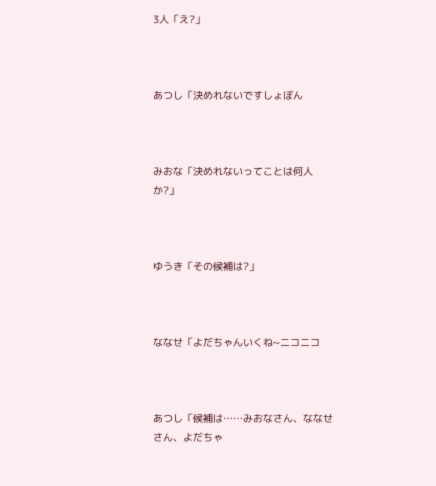3人「え?」



あつし「決めれないですしょぼん



みおな「決めれないってことは何人か?」



ゆうき「その候補は?」



ななせ「よだちゃんいくね~ニコニコ



あつし「候補は……みおなさん、ななせさん、よだちゃ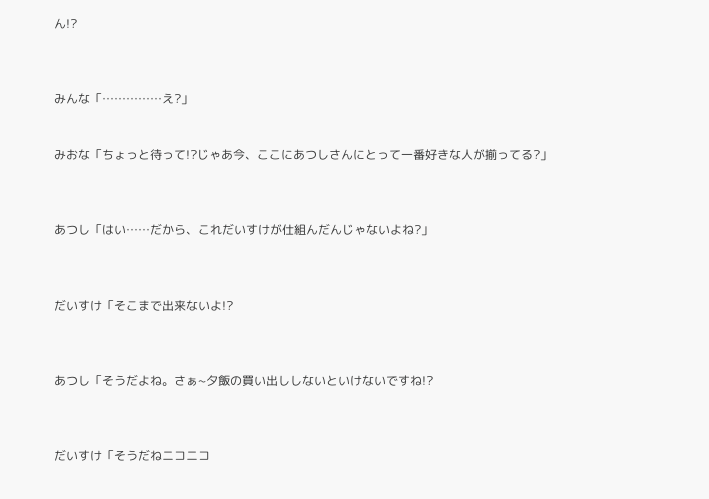ん!?



みんな「……………え?」


みおな「ちょっと待って!?じゃあ今、ここにあつしさんにとって一番好きな人が揃ってる?」



あつし「はい……だから、これだいすけが仕組んだんじゃないよね?」



だいすけ「そこまで出来ないよ!?



あつし「そうだよね。さぁ~夕飯の買い出ししないといけないですね!?



だいすけ「そうだねニコニコ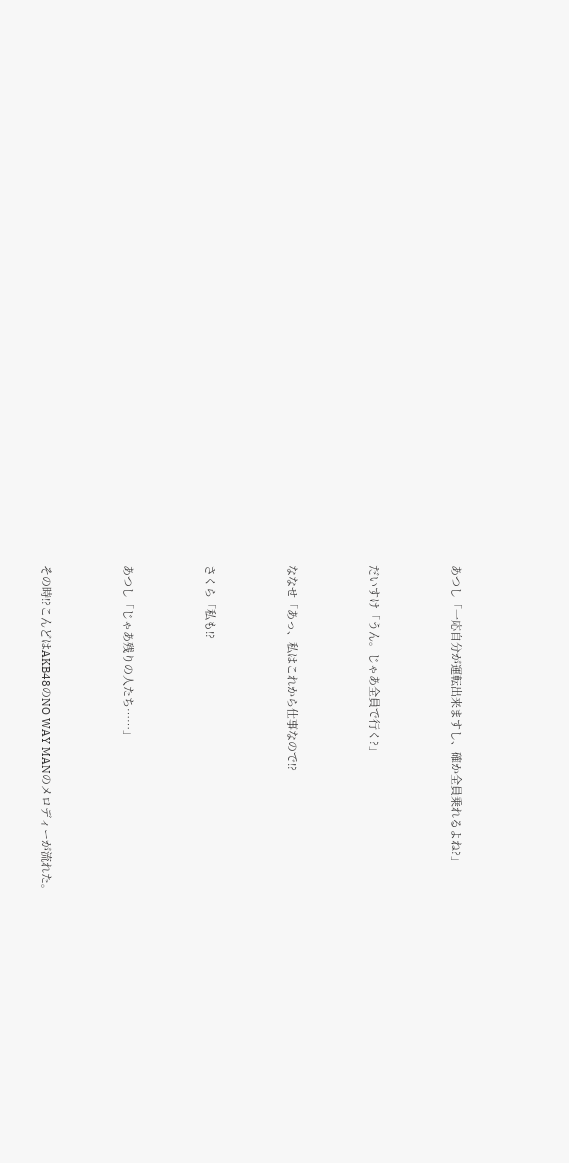あつし「一応自分が運転出来ますし、確か全員乗れるよね?」



だいすけ「うん。じゃあ全員で行く?」



ななせ「あっ、私はこれから仕事なので!?



さくら「私も!?



あつし「じゃあ残りの人たち……」



その時!?こんどはAKB48のNO WAY MANのメロディーが流れた。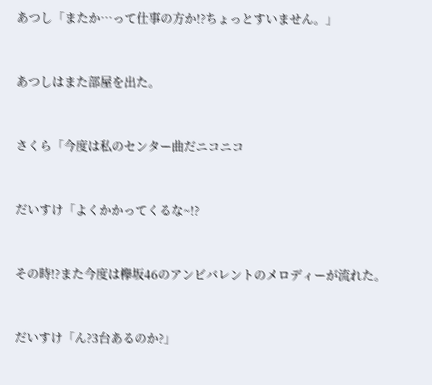あつし「またか…って仕事の方か!?ちょっとすいません。」



あつしはまた部屋を出た。



さくら「今度は私のセンター曲だニコニコ



だいすけ「よくかかってくるな~!?



その時!?また今度は欅坂46のアンビバレントのメロディーが流れた。



だいすけ「ん?3台あるのか?」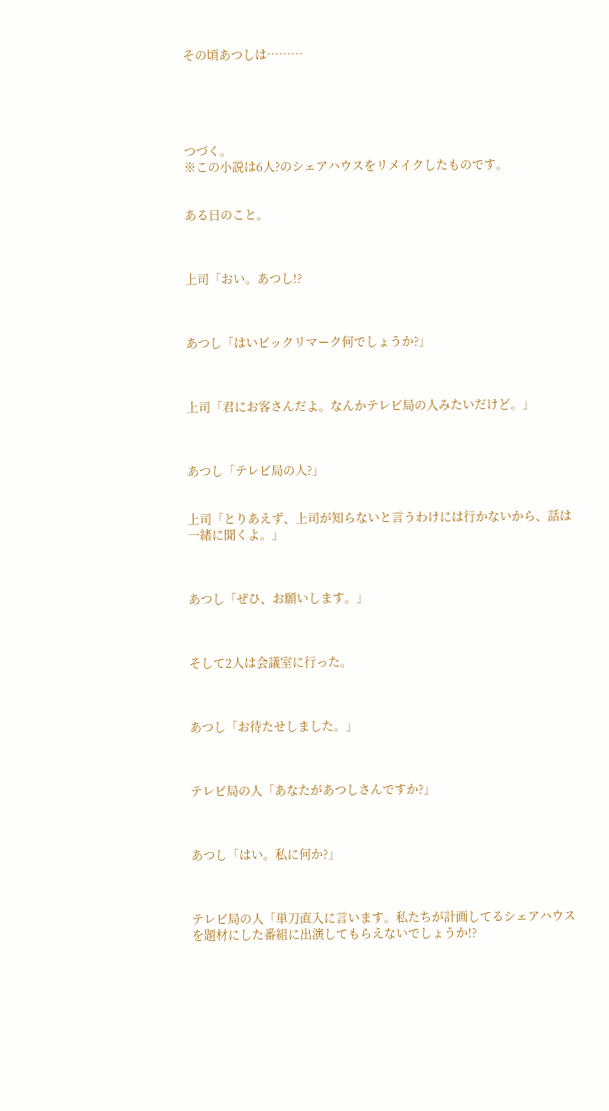その頃あつしは………





つづく。
※この小説は6人?のシェアハウスをリメイクしたものです。


ある日のこと。



上司「おい。あつし!?



あつし「はいビックリマーク何でしょうか?」



上司「君にお客さんだよ。なんかテレビ局の人みたいだけど。」



あつし「テレビ局の人?」


上司「とりあえず、上司が知らないと言うわけには行かないから、話は一緒に聞くよ。」



あつし「ぜひ、お願いします。」



そして2人は会議室に行った。



あつし「お待たせしました。」



テレビ局の人「あなたがあつしさんですか?」



あつし「はい。私に何か?」



テレビ局の人「単刀直入に言います。私たちが計画してるシェアハウスを題材にした番組に出演してもらえないでしょうか!?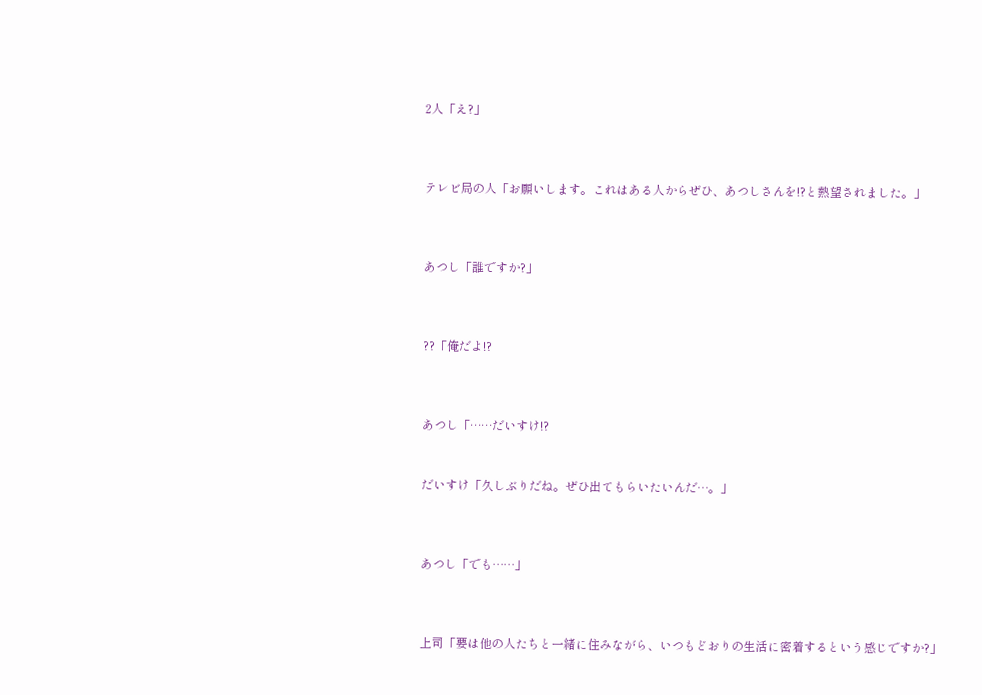2人「え?」



テレビ局の人「お願いします。これはある人からぜひ、あつしさんを!?と熱望されました。」



あつし「誰ですか?」



??「俺だよ!?



あつし「……だいすけ!?


だいすけ「久しぶりだね。ぜひ出てもらいたいんだ…。」



あつし「でも……」



上司「要は他の人たちと一緒に住みながら、いつもどおりの生活に密着するという感じですか?」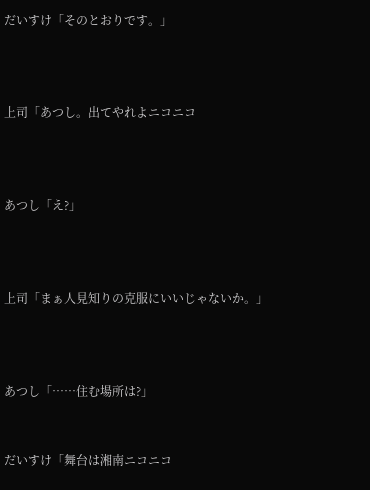だいすけ「そのとおりです。」



上司「あつし。出てやれよニコニコ



あつし「え?」



上司「まぁ人見知りの克服にいいじゃないか。」



あつし「……住む場所は?」


だいすけ「舞台は湘南ニコニコ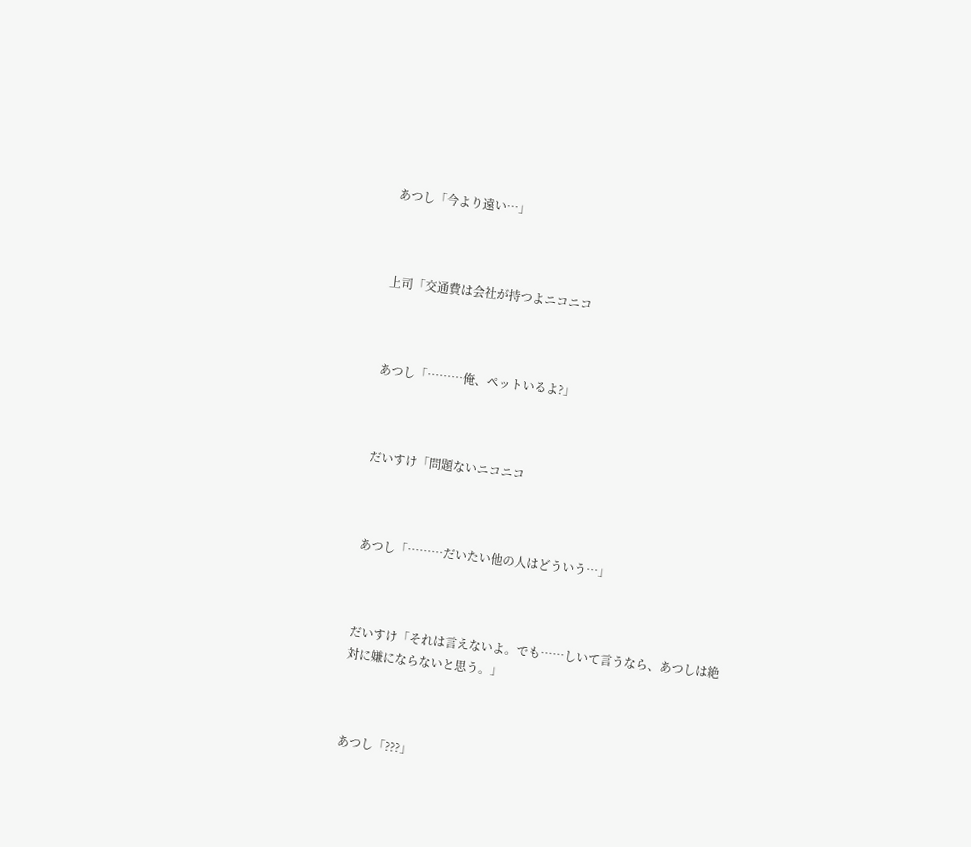あつし「今より遠い…」



上司「交通費は会社が持つよニコニコ



あつし「………俺、ペットいるよ?」



だいすけ「問題ないニコニコ



あつし「………だいたい他の人はどういう…」



だいすけ「それは言えないよ。でも……しいて言うなら、あつしは絶対に嫌にならないと思う。」



あつし「???」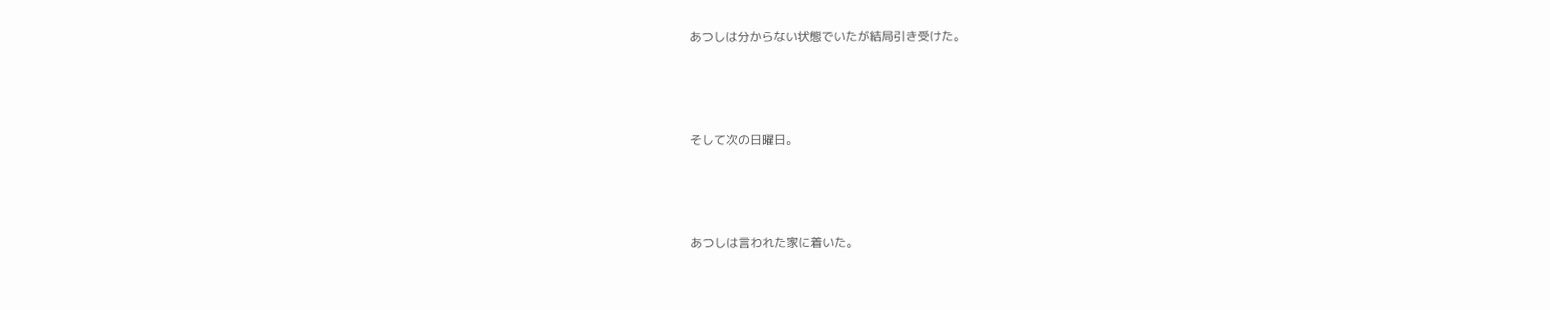あつしは分からない状態でいたが結局引き受けた。



そして次の日曜日。



あつしは言われた家に着いた。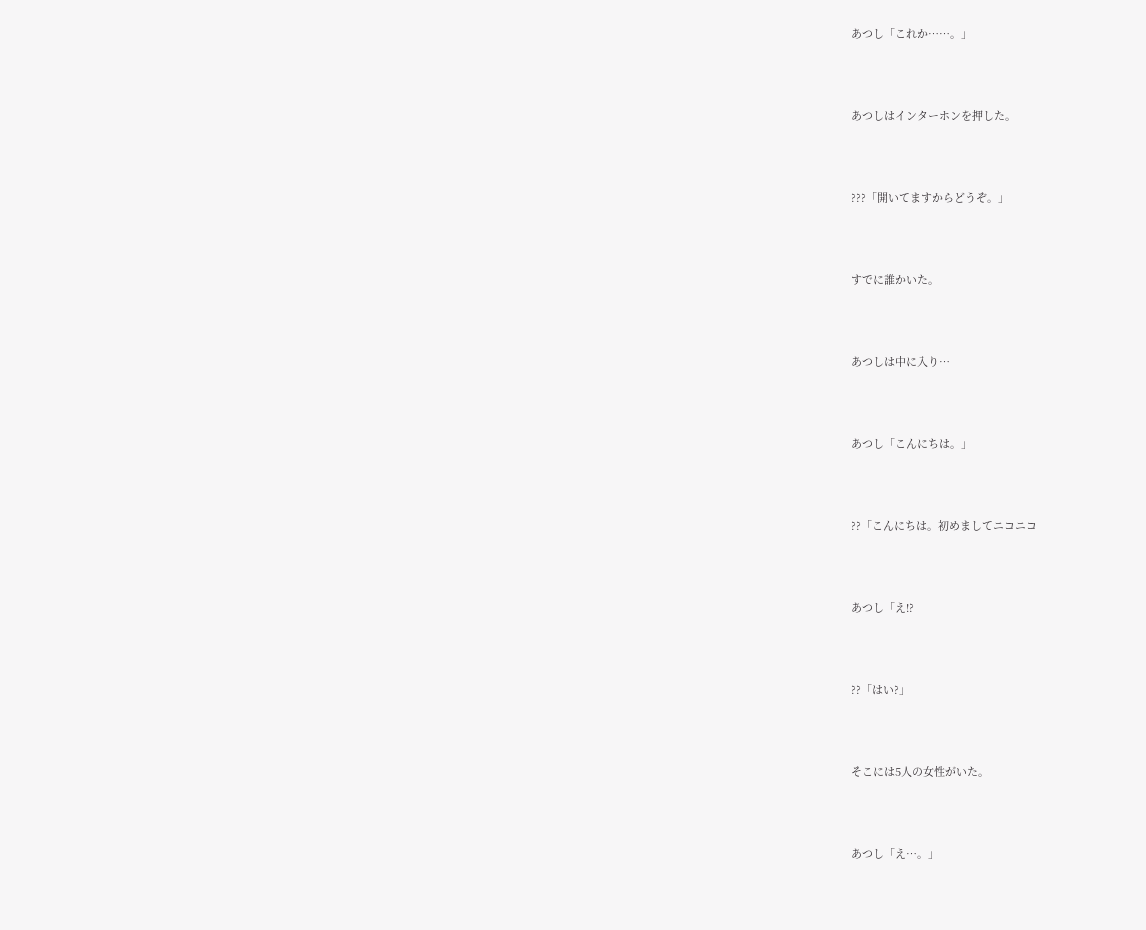あつし「これか……。」



あつしはインターホンを押した。



???「開いてますからどうぞ。」



すでに誰かいた。



あつしは中に入り…



あつし「こんにちは。」



??「こんにちは。初めましてニコニコ



あつし「え!?



??「はい?」



そこには5人の女性がいた。



あつし「え…。」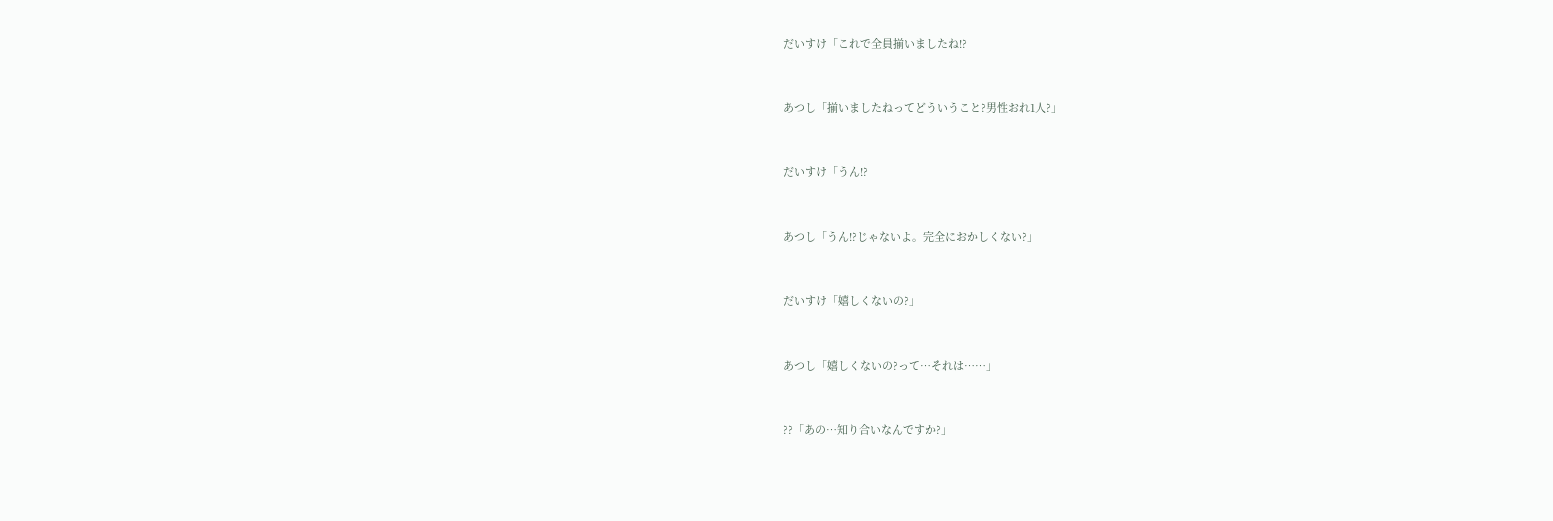だいすけ「これで全員揃いましたね!?



あつし「揃いましたねってどういうこと?男性おれ1人?」



だいすけ「うん!?



あつし「うん!?じゃないよ。完全におかしくない?」



だいすけ「嬉しくないの?」



あつし「嬉しくないの?って…それは……」



??「あの…知り合いなんですか?」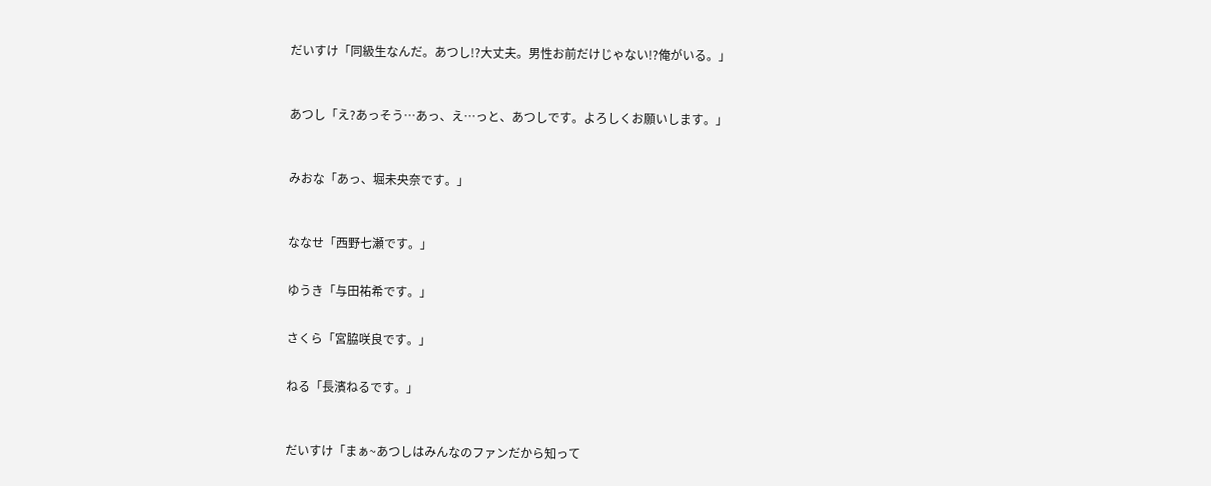だいすけ「同級生なんだ。あつし!?大丈夫。男性お前だけじゃない!?俺がいる。」



あつし「え?あっそう…あっ、え…っと、あつしです。よろしくお願いします。」



みおな「あっ、堀未央奈です。」



ななせ「西野七瀬です。」


ゆうき「与田祐希です。」


さくら「宮脇咲良です。」


ねる「長濱ねるです。」



だいすけ「まぁ~あつしはみんなのファンだから知って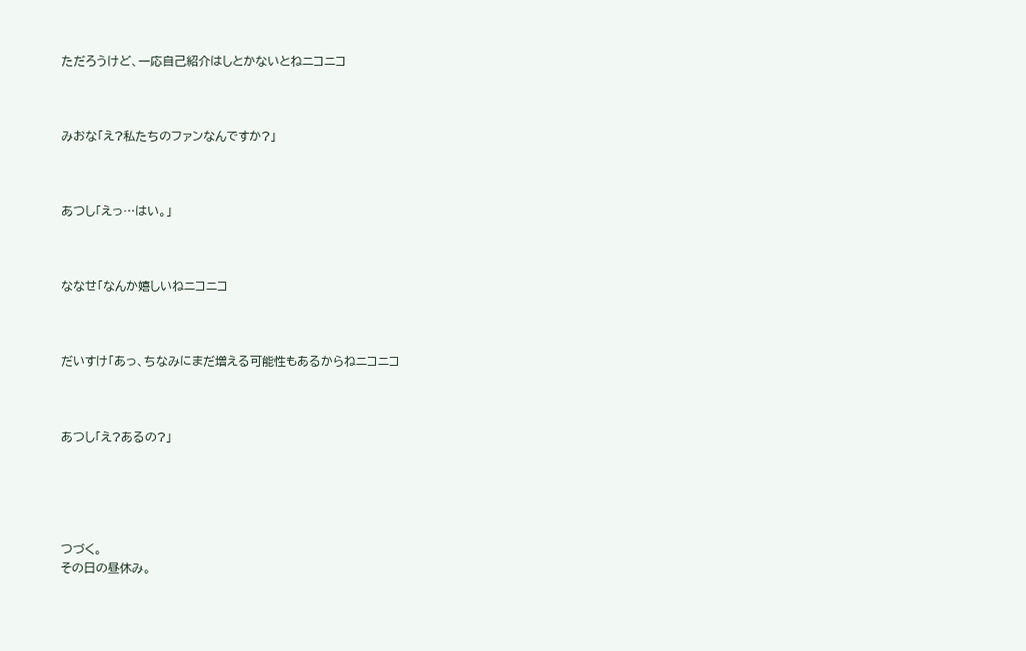ただろうけど、一応自己紹介はしとかないとねニコニコ



みおな「え?私たちのファンなんですか?」



あつし「えっ…はい。」



ななせ「なんか嬉しいねニコニコ



だいすけ「あっ、ちなみにまだ増える可能性もあるからねニコニコ



あつし「え?あるの?」





つづく。
その日の昼休み。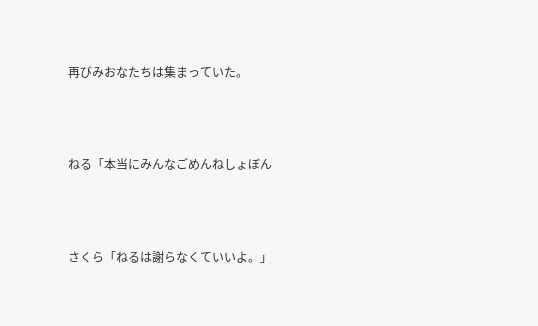再びみおなたちは集まっていた。



ねる「本当にみんなごめんねしょぼん



さくら「ねるは謝らなくていいよ。」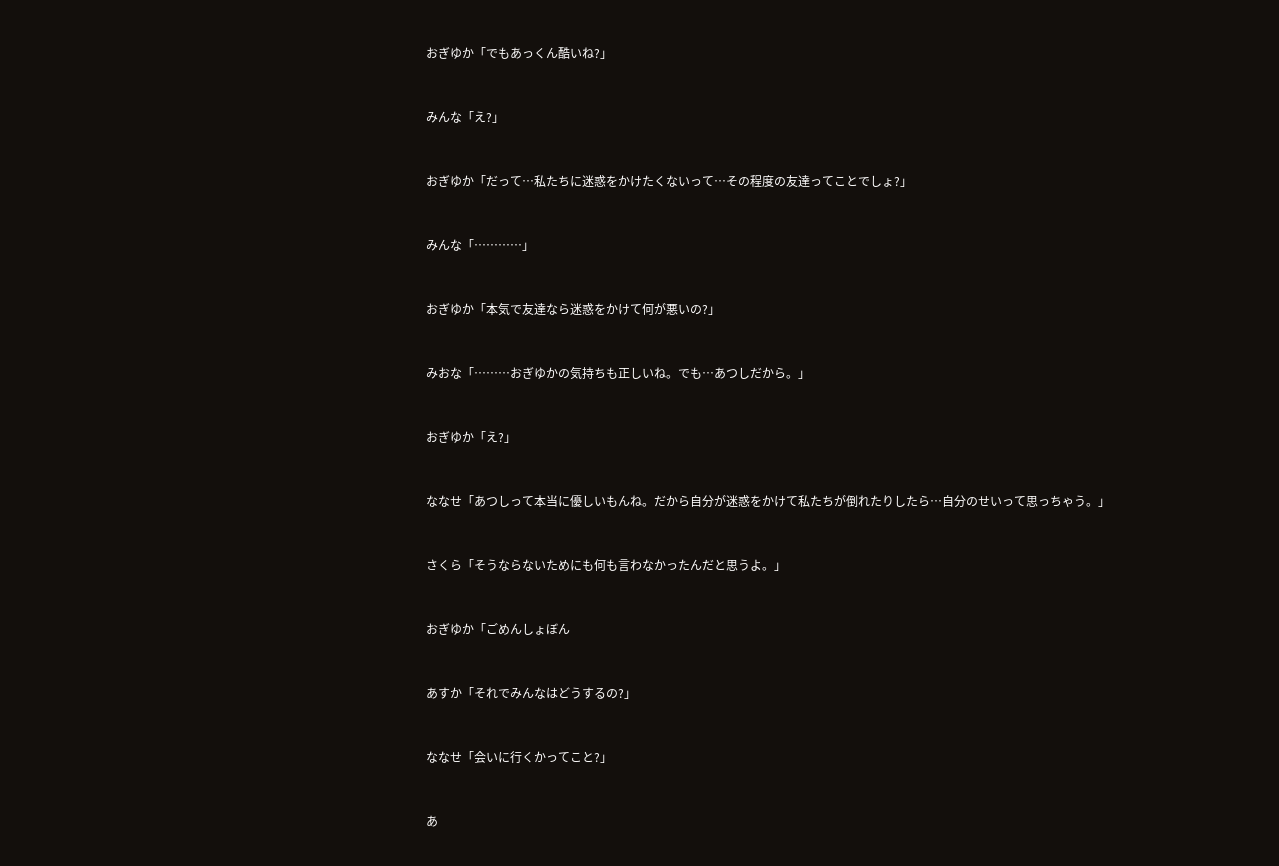おぎゆか「でもあっくん酷いね?」



みんな「え?」



おぎゆか「だって…私たちに迷惑をかけたくないって…その程度の友達ってことでしょ?」



みんな「…………」



おぎゆか「本気で友達なら迷惑をかけて何が悪いの?」



みおな「………おぎゆかの気持ちも正しいね。でも…あつしだから。」



おぎゆか「え?」



ななせ「あつしって本当に優しいもんね。だから自分が迷惑をかけて私たちが倒れたりしたら…自分のせいって思っちゃう。」



さくら「そうならないためにも何も言わなかったんだと思うよ。」



おぎゆか「ごめんしょぼん



あすか「それでみんなはどうするの?」



ななせ「会いに行くかってこと?」



あ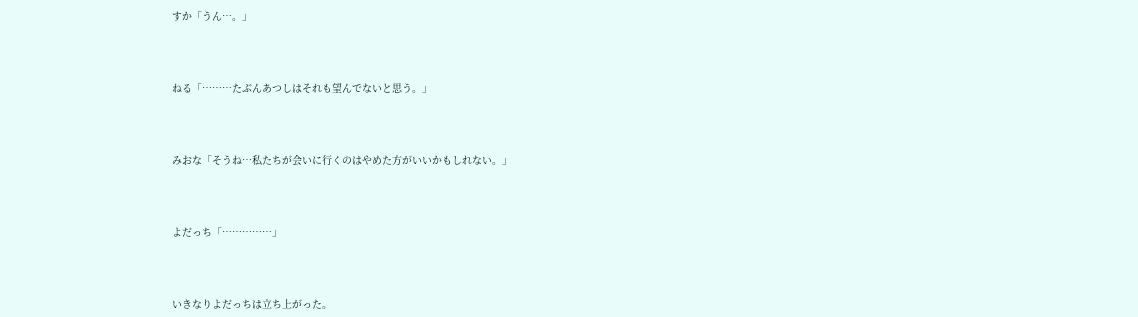すか「うん…。」



ねる「………たぶんあつしはそれも望んでないと思う。」



みおな「そうね…私たちが会いに行くのはやめた方がいいかもしれない。」



よだっち「……………」



いきなりよだっちは立ち上がった。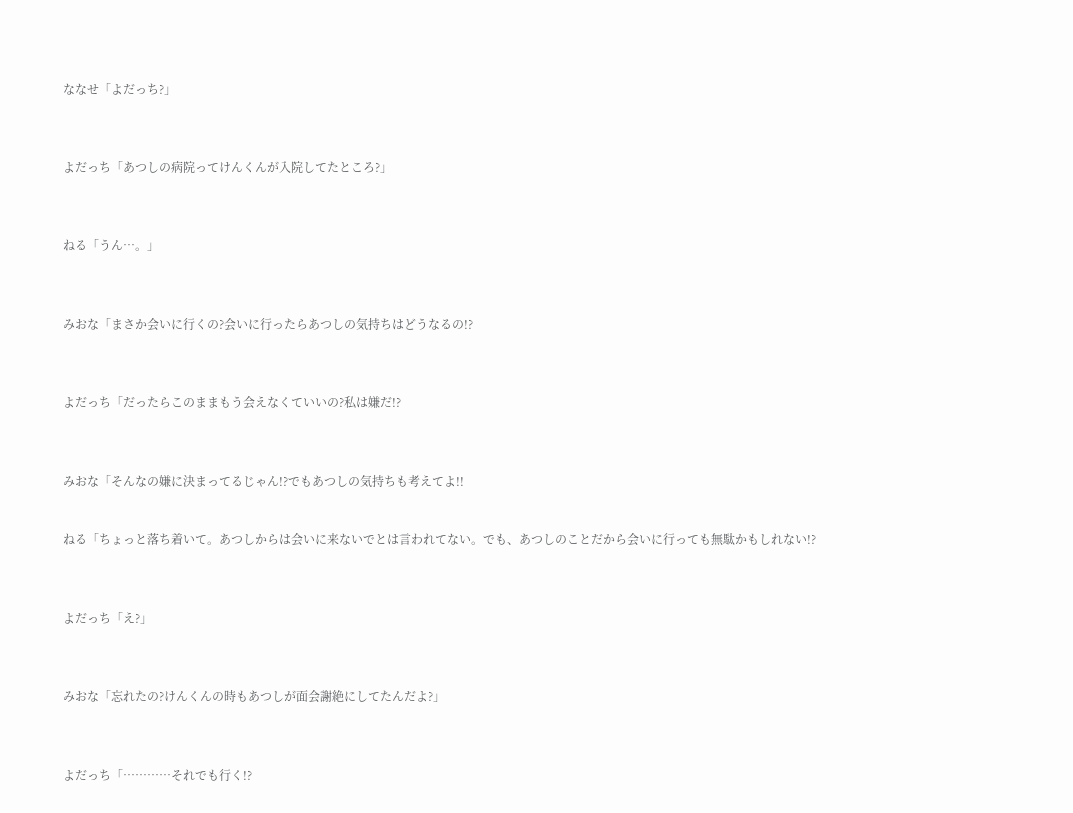ななせ「よだっち?」



よだっち「あつしの病院ってけんくんが入院してたところ?」



ねる「うん…。」



みおな「まさか会いに行くの?会いに行ったらあつしの気持ちはどうなるの!?



よだっち「だったらこのままもう会えなくていいの?私は嫌だ!?



みおな「そんなの嫌に決まってるじゃん!?でもあつしの気持ちも考えてよ!!


ねる「ちょっと落ち着いて。あつしからは会いに来ないでとは言われてない。でも、あつしのことだから会いに行っても無駄かもしれない!?



よだっち「え?」



みおな「忘れたの?けんくんの時もあつしが面会謝絶にしてたんだよ?」



よだっち「…………それでも行く!?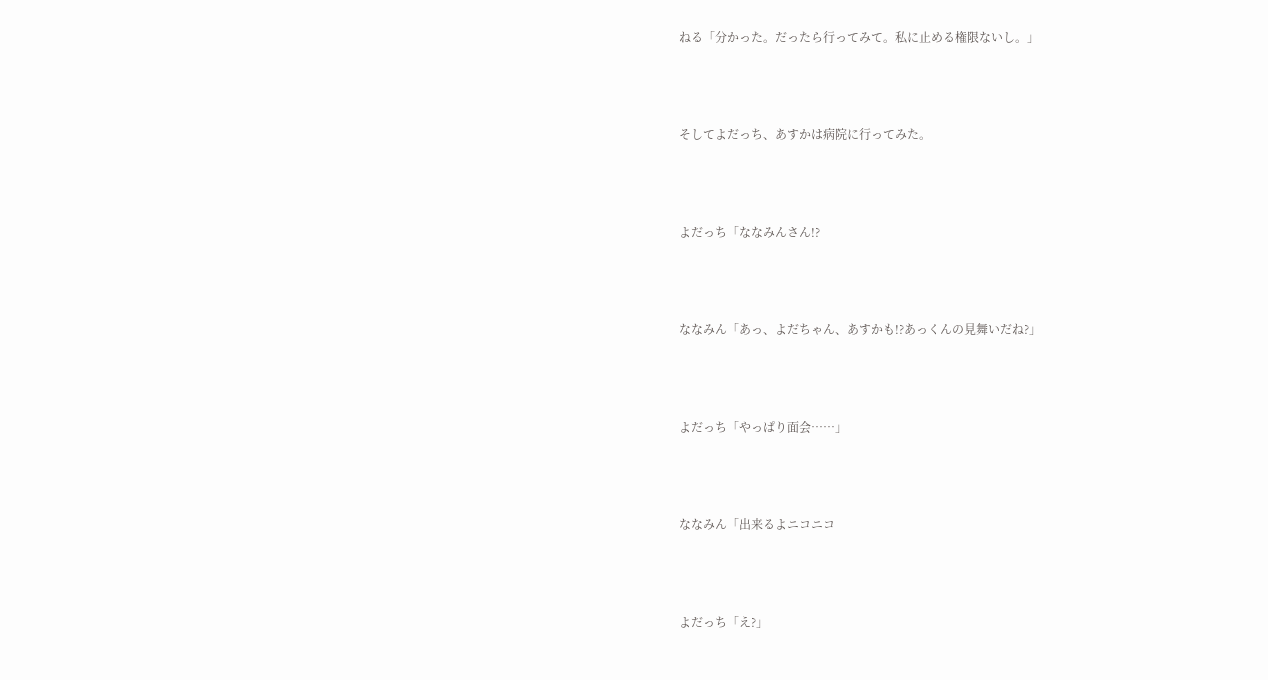ねる「分かった。だったら行ってみて。私に止める権限ないし。」



そしてよだっち、あすかは病院に行ってみた。



よだっち「ななみんさん!?



ななみん「あっ、よだちゃん、あすかも!?あっくんの見舞いだね?」



よだっち「やっぱり面会……」



ななみん「出来るよニコニコ



よだっち「え?」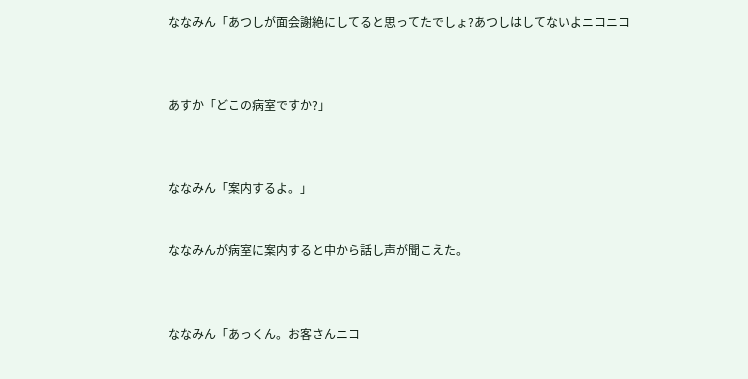ななみん「あつしが面会謝絶にしてると思ってたでしょ?あつしはしてないよニコニコ



あすか「どこの病室ですか?」



ななみん「案内するよ。」


ななみんが病室に案内すると中から話し声が聞こえた。



ななみん「あっくん。お客さんニコ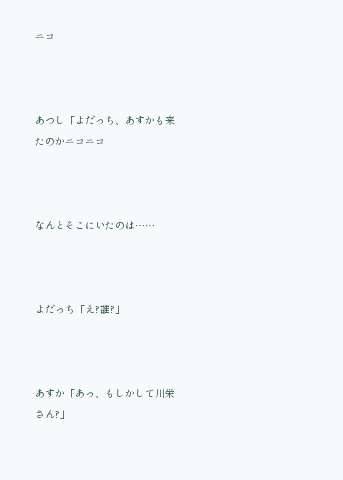ニコ



あつし「よだっち、あすかも来たのかニコニコ



なんとそこにいたのは……



よだっち「え?誰?」



あすか「あっ、もしかして川栄さん?」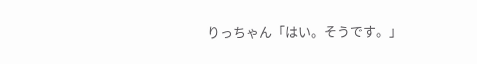りっちゃん「はい。そうです。」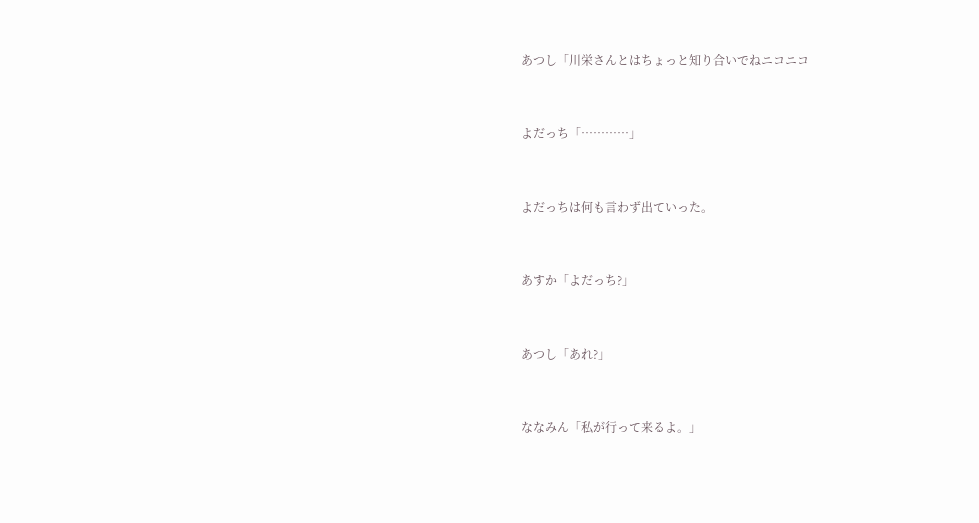あつし「川栄さんとはちょっと知り合いでねニコニコ



よだっち「…………」



よだっちは何も言わず出ていった。



あすか「よだっち?」



あつし「あれ?」



ななみん「私が行って来るよ。」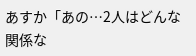あすか「あの…2人はどんな関係な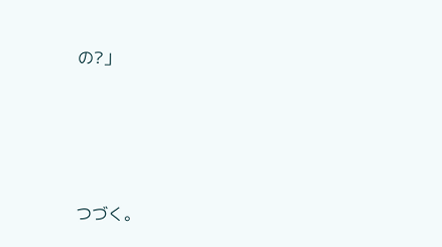の?」







つづく。